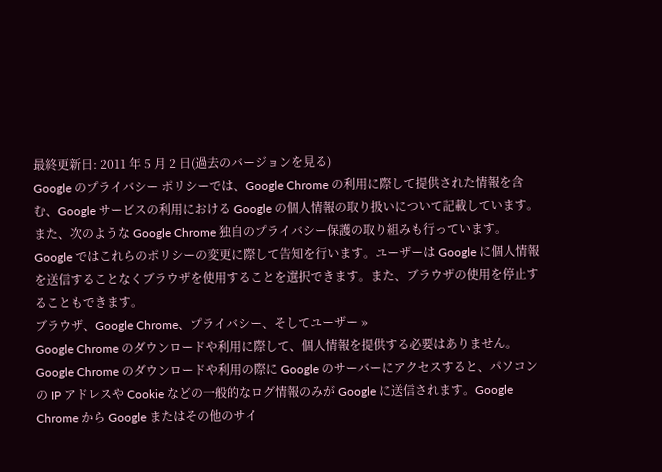最終更新日: 2011 年 5 月 2 日(過去のバージョンを見る)
Google のプライバシー ポリシーでは、Google Chrome の利用に際して提供された情報を含む、Google サービスの利用における Google の個人情報の取り扱いについて記載しています。また、次のような Google Chrome 独自のプライバシー保護の取り組みも行っています。Google ではこれらのポリシーの変更に際して告知を行います。ユーザーは Google に個人情報を送信することなくブラウザを使用することを選択できます。また、ブラウザの使用を停止することもできます。
ブラウザ、Google Chrome、プライバシー、そしてユーザー »
Google Chrome のダウンロードや利用に際して、個人情報を提供する必要はありません。Google Chrome のダウンロードや利用の際に Google のサーバーにアクセスすると、パソコンの IP アドレスや Cookie などの一般的なログ情報のみが Google に送信されます。Google Chrome から Google またはその他のサイ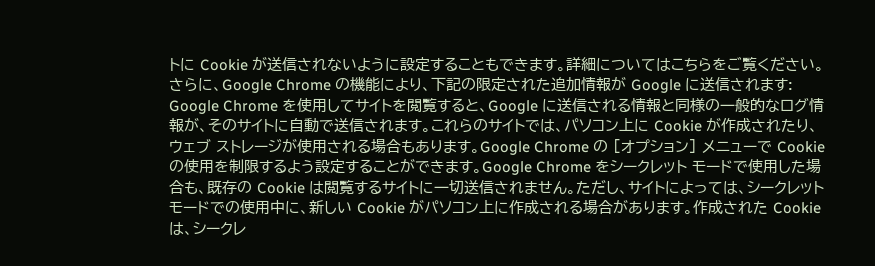トに Cookie が送信されないように設定することもできます。詳細についてはこちらをご覧ください。
さらに、Google Chrome の機能により、下記の限定された追加情報が Google に送信されます:
Google Chrome を使用してサイトを閲覧すると、Google に送信される情報と同様の一般的なログ情報が、そのサイトに自動で送信されます。これらのサイトでは、パソコン上に Cookie が作成されたり、ウェブ ストレージが使用される場合もあります。Google Chrome の [オプション] メニューで Cookie の使用を制限するよう設定することができます。Google Chrome をシークレット モードで使用した場合も、既存の Cookie は閲覧するサイトに一切送信されません。ただし、サイトによっては、シークレット モードでの使用中に、新しい Cookie がパソコン上に作成される場合があります。作成された Cookie は、シークレ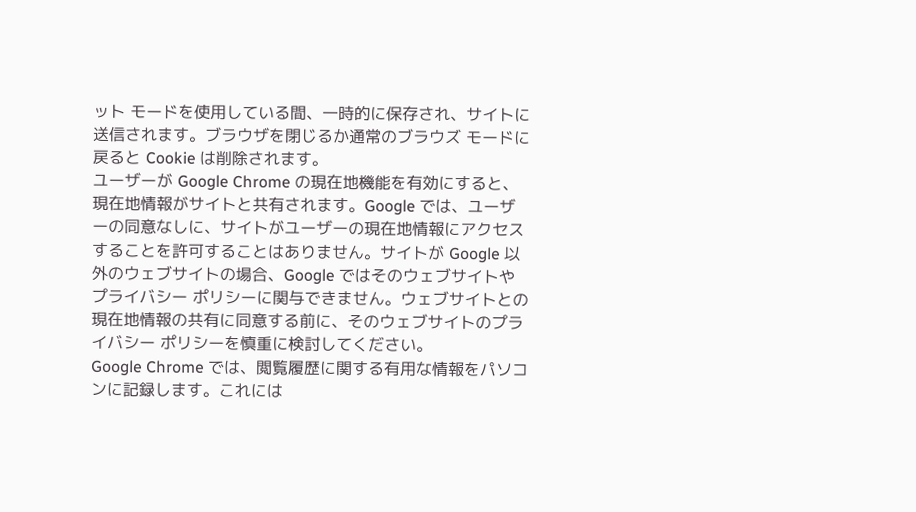ット モードを使用している間、一時的に保存され、サイトに送信されます。ブラウザを閉じるか通常のブラウズ モードに戻ると Cookie は削除されます。
ユーザーが Google Chrome の現在地機能を有効にすると、現在地情報がサイトと共有されます。Google では、ユーザーの同意なしに、サイトがユーザーの現在地情報にアクセスすることを許可することはありません。サイトが Google 以外のウェブサイトの場合、Google ではそのウェブサイトやプライバシー ポリシーに関与できません。ウェブサイトとの現在地情報の共有に同意する前に、そのウェブサイトのプライバシー ポリシーを慎重に検討してください。
Google Chrome では、閲覧履歴に関する有用な情報をパソコンに記録します。これには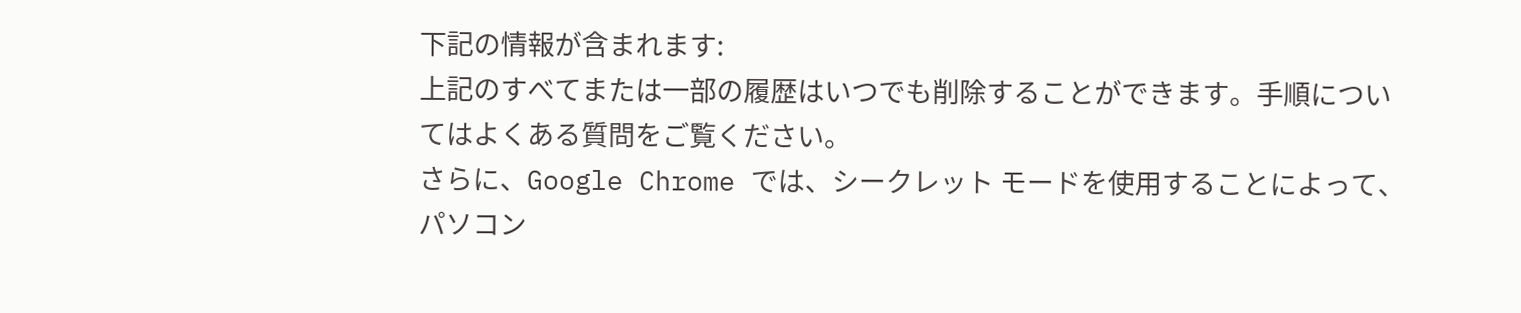下記の情報が含まれます:
上記のすべてまたは一部の履歴はいつでも削除することができます。手順についてはよくある質問をご覧ください。
さらに、Google Chrome では、シークレット モードを使用することによって、パソコン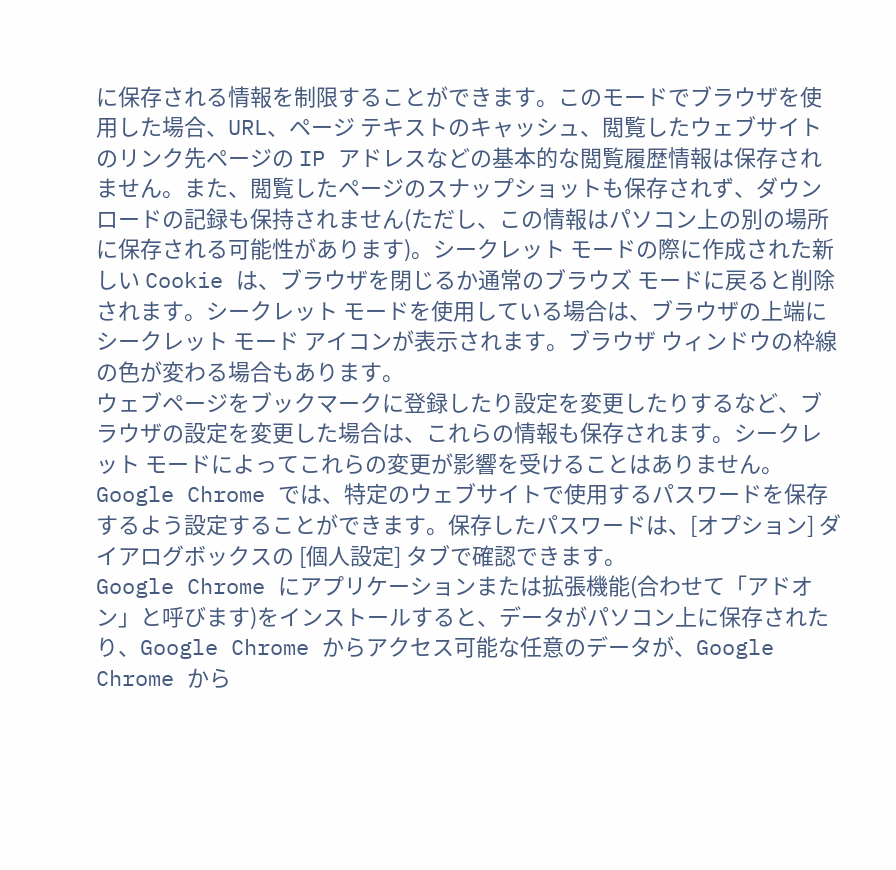に保存される情報を制限することができます。このモードでブラウザを使用した場合、URL、ページ テキストのキャッシュ、閲覧したウェブサイトのリンク先ページの IP アドレスなどの基本的な閲覧履歴情報は保存されません。また、閲覧したページのスナップショットも保存されず、ダウンロードの記録も保持されません(ただし、この情報はパソコン上の別の場所に保存される可能性があります)。シークレット モードの際に作成された新しい Cookie は、ブラウザを閉じるか通常のブラウズ モードに戻ると削除されます。シークレット モードを使用している場合は、ブラウザの上端にシークレット モード アイコンが表示されます。ブラウザ ウィンドウの枠線の色が変わる場合もあります。
ウェブページをブックマークに登録したり設定を変更したりするなど、ブラウザの設定を変更した場合は、これらの情報も保存されます。シークレット モードによってこれらの変更が影響を受けることはありません。
Google Chrome では、特定のウェブサイトで使用するパスワードを保存するよう設定することができます。保存したパスワードは、[オプション] ダイアログボックスの [個人設定] タブで確認できます。
Google Chrome にアプリケーションまたは拡張機能(合わせて「アドオン」と呼びます)をインストールすると、データがパソコン上に保存されたり、Google Chrome からアクセス可能な任意のデータが、Google Chrome から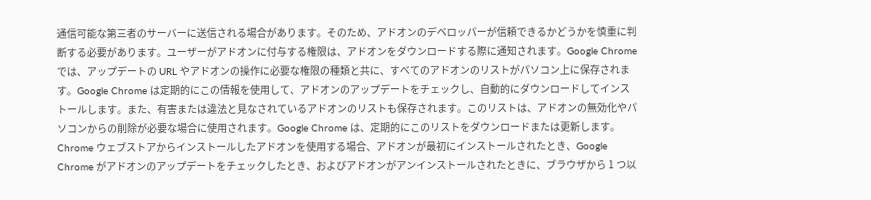通信可能な第三者のサーバーに送信される場合があります。そのため、アドオンのデベロッパーが信頼できるかどうかを慎重に判断する必要があります。ユーザーがアドオンに付与する権限は、アドオンをダウンロードする際に通知されます。Google Chrome では、アップデートの URL やアドオンの操作に必要な権限の種類と共に、すべてのアドオンのリストがパソコン上に保存されます。Google Chrome は定期的にこの情報を使用して、アドオンのアップデートをチェックし、自動的にダウンロードしてインストールします。また、有害または違法と見なされているアドオンのリストも保存されます。このリストは、アドオンの無効化やパソコンからの削除が必要な場合に使用されます。Google Chrome は、定期的にこのリストをダウンロードまたは更新します。
Chrome ウェブストアからインストールしたアドオンを使用する場合、アドオンが最初にインストールされたとき、Google Chrome がアドオンのアップデートをチェックしたとき、およびアドオンがアンインストールされたときに、ブラウザから 1 つ以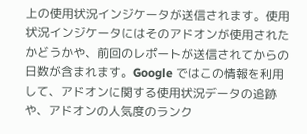上の使用状況インジケータが送信されます。使用状況インジケータにはそのアドオンが使用されたかどうかや、前回のレポートが送信されてからの日数が含まれます。Google ではこの情報を利用して、アドオンに関する使用状況データの追跡や、アドオンの人気度のランク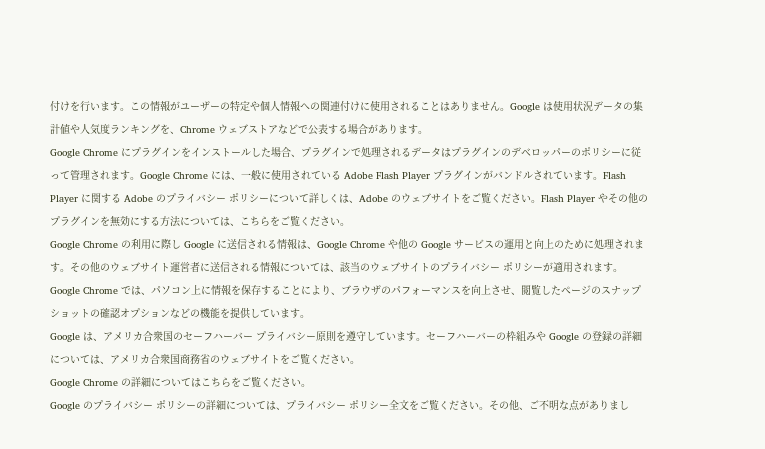付けを行います。この情報がユーザーの特定や個人情報への関連付けに使用されることはありません。Google は使用状況データの集計値や人気度ランキングを、Chrome ウェブストアなどで公表する場合があります。
Google Chrome にプラグインをインストールした場合、プラグインで処理されるデータはプラグインのデベロッパーのポリシーに従って管理されます。Google Chrome には、一般に使用されている Adobe Flash Player プラグインがバンドルされています。Flash Player に関する Adobe のプライバシー ポリシーについて詳しくは、Adobe のウェブサイトをご覧ください。Flash Player やその他のプラグインを無効にする方法については、こちらをご覧ください。
Google Chrome の利用に際し Google に送信される情報は、Google Chrome や他の Google サービスの運用と向上のために処理されます。その他のウェブサイト運営者に送信される情報については、該当のウェブサイトのプライバシー ポリシーが適用されます。Google Chrome では、パソコン上に情報を保存することにより、ブラウザのパフォーマンスを向上させ、閲覧したページのスナップショットの確認オプションなどの機能を提供しています。
Google は、アメリカ合衆国のセーフハーバー プライバシー原則を遵守しています。セーフハーバーの枠組みや Google の登録の詳細については、アメリカ合衆国商務省のウェブサイトをご覧ください。
Google Chrome の詳細についてはこちらをご覧ください。
Google のプライバシー ポリシーの詳細については、プライバシー ポリシー全文をご覧ください。その他、ご不明な点がありまし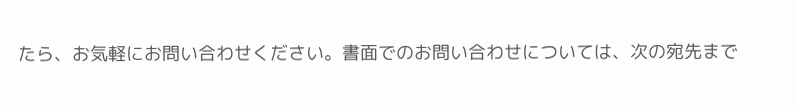たら、お気軽にお問い合わせください。書面でのお問い合わせについては、次の宛先まで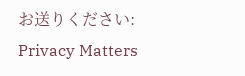お送りください:
Privacy Matters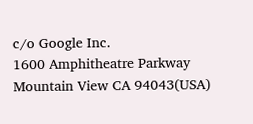c/o Google Inc.
1600 Amphitheatre Parkway
Mountain View CA 94043(USA)